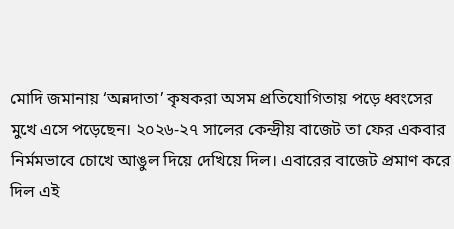মোদি জমানায় ‘অন্নদাতা’ কৃষকরা অসম প্রতিযোগিতায় পড়ে ধ্বংসের মুখে এসে পড়েছেন। ২০২৬-২৭ সালের কেন্দ্রীয় বাজেট তা ফের একবার নির্মমভাবে চোখে আঙুল দিয়ে দেখিয়ে দিল। এবারের বাজেট প্রমাণ করে দিল এই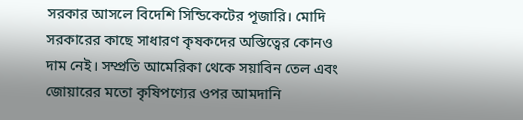সরকার আসলে বিদেশি সিন্ডিকেটের পূজারি। মোদি সরকারের কাছে সাধারণ কৃষকদের অস্তিত্বের কোনও দাম নেই। সম্প্রতি আমেরিকা থেকে সয়াবিন তেল এবং জোয়ারের মতো কৃষিপণ্যের ওপর আমদানি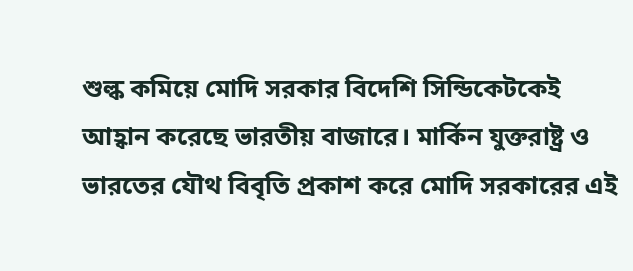শুল্ক কমিয়ে মোদি সরকার বিদেশি সিন্ডিকেটকেই আহ্বান করেছে ভারতীয় বাজারে। মার্কিন যুক্তরাষ্ট্র ও ভারতের যৌথ বিবৃতি প্রকাশ করে মোদি সরকারের এই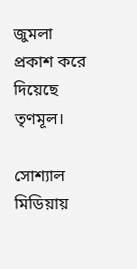জুমলা প্রকাশ করে দিয়েছে তৃণমূল।

সোশ্যাল মিডিয়ায়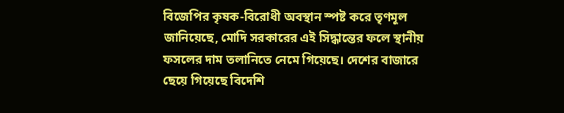বিজেপির কৃষক-বিরোধী অবস্থান স্পষ্ট করে তৃণমূল জানিয়েছে, মোদি সরকারের এই সিদ্ধান্তের ফলে স্থানীয় ফসলের দাম তলানিতে নেমে গিয়েছে। দেশের বাজারে ছেয়ে গিয়েছে বিদেশি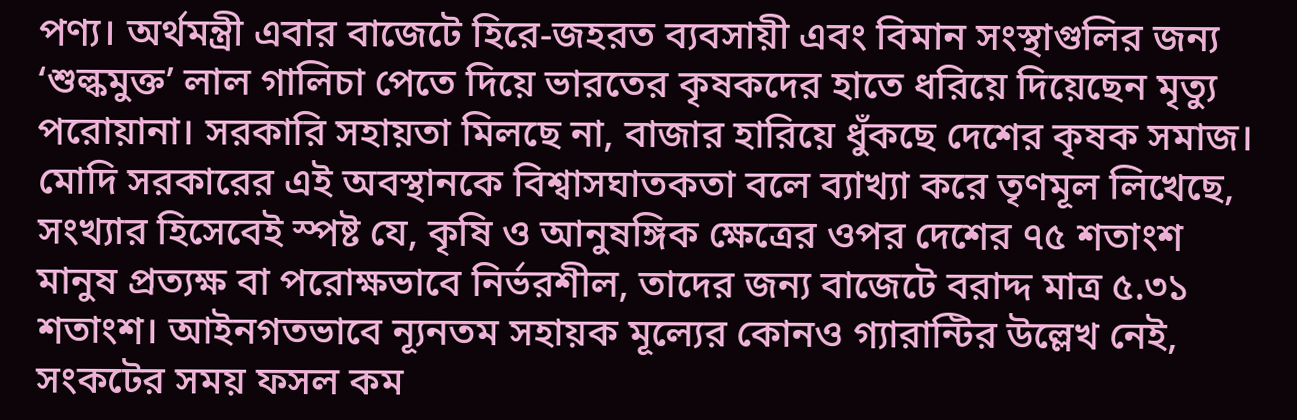পণ্য। অর্থমন্ত্রী এবার বাজেটে হিরে-জহরত ব্যবসায়ী এবং বিমান সংস্থাগুলির জন্য ‘শুল্কমুক্ত’ লাল গালিচা পেতে দিয়ে ভারতের কৃষকদের হাতে ধরিয়ে দিয়েছেন মৃত্যু পরোয়ানা। সরকারি সহায়তা মিলছে না, বাজার হারিয়ে ধুঁকছে দেশের কৃষক সমাজ। মোদি সরকারের এই অবস্থানকে বিশ্বাসঘাতকতা বলে ব্যাখ্যা করে তৃণমূল লিখেছে, সংখ্যার হিসেবেই স্পষ্ট যে, কৃষি ও আনুষঙ্গিক ক্ষেত্রের ওপর দেশের ৭৫ শতাংশ মানুষ প্রত্যক্ষ বা পরোক্ষভাবে নির্ভরশীল, তাদের জন্য বাজেটে বরাদ্দ মাত্র ৫.৩১ শতাংশ। আইনগতভাবে ন্যূনতম সহায়ক মূল্যের কোনও গ্যারান্টির উল্লেখ নেই, সংকটের সময় ফসল কম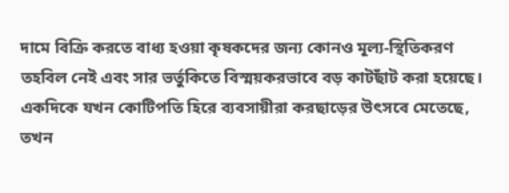দামে বিক্রি করতে বাধ্য হওয়া কৃষকদের জন্য কোনও মূল্য-স্থিতিকরণ তহবিল নেই এবং সার ভর্তুকিতে বিস্ময়করভাবে বড় কাটছাঁট করা হয়েছে। একদিকে যখন কোটিপতি হিরে ব্যবসায়ীরা করছাড়ের উৎসবে মেতেছে, তখন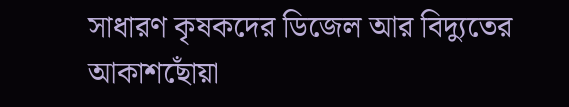সাধারণ কৃষকদের ডিজেল আর বিদ্যুতের আকাশছোঁয়া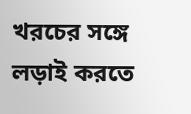খরচের সঙ্গে লড়াই করতে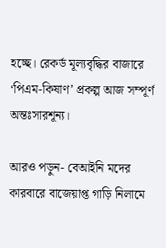হচ্ছে। রেকর্ড মূল্যবৃদ্ধির বাজারে ‘পিএম-কিষাণ’ প্রকল্প আজ সম্পূর্ণ অন্তঃসারশূন্য।

আরও পড়ুন- বেআইনি মদের কারবারে বাজেয়াপ্ত গাড়ি নিলামে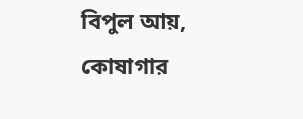বিপুল আয়, কোষাগার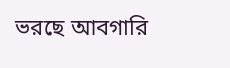ভরছে আবগারি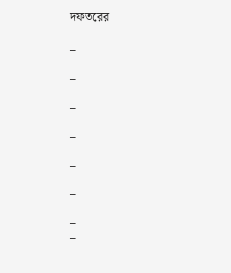দফতরের

_

_

_

_

_

_

_
_